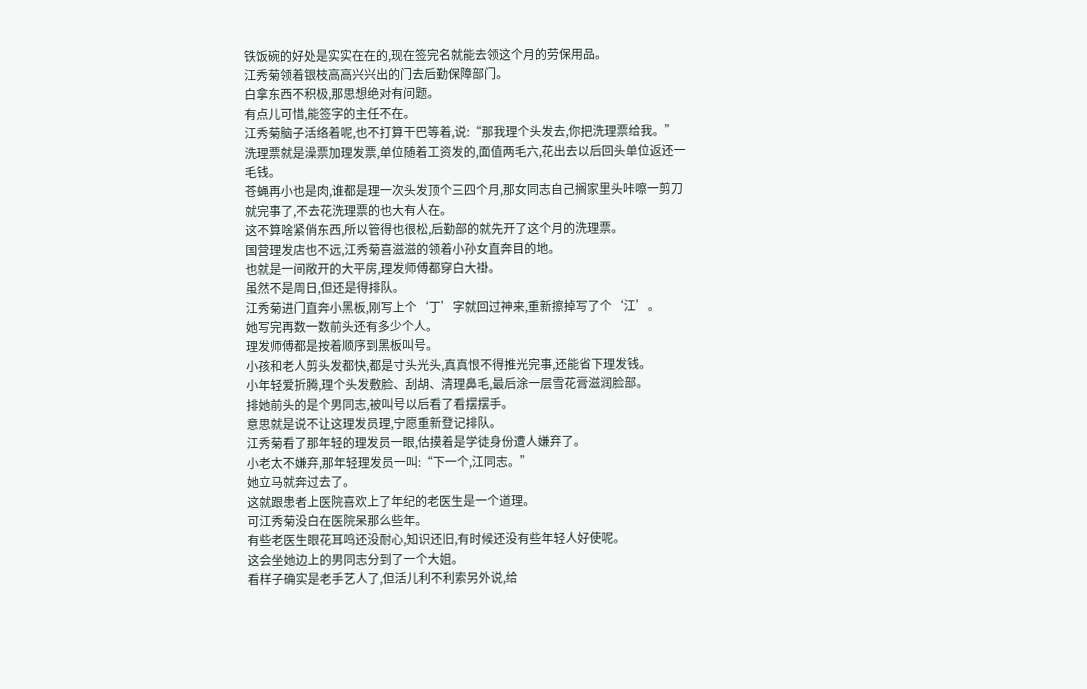铁饭碗的好处是实实在在的,现在签完名就能去领这个月的劳保用品。
江秀菊领着银枝高高兴兴出的门去后勤保障部门。
白拿东西不积极,那思想绝对有问题。
有点儿可惜,能签字的主任不在。
江秀菊脑子活络着呢,也不打算干巴等着,说:“那我理个头发去,你把洗理票给我。”
洗理票就是澡票加理发票,单位随着工资发的,面值两毛六,花出去以后回头单位返还一毛钱。
苍蝇再小也是肉,谁都是理一次头发顶个三四个月,那女同志自己搁家里头咔嚓一剪刀就完事了,不去花洗理票的也大有人在。
这不算啥紧俏东西,所以管得也很松,后勤部的就先开了这个月的洗理票。
国营理发店也不远,江秀菊喜滋滋的领着小孙女直奔目的地。
也就是一间敞开的大平房,理发师傅都穿白大褂。
虽然不是周日,但还是得排队。
江秀菊进门直奔小黑板,刚写上个‘丁’字就回过神来,重新擦掉写了个‘江’。
她写完再数一数前头还有多少个人。
理发师傅都是按着顺序到黑板叫号。
小孩和老人剪头发都快,都是寸头光头,真真恨不得推光完事,还能省下理发钱。
小年轻爱折腾,理个头发敷脸、刮胡、清理鼻毛,最后涂一层雪花膏滋润脸部。
排她前头的是个男同志,被叫号以后看了看摆摆手。
意思就是说不让这理发员理,宁愿重新登记排队。
江秀菊看了那年轻的理发员一眼,估摸着是学徒身份遭人嫌弃了。
小老太不嫌弃,那年轻理发员一叫:“下一个,江同志。”
她立马就奔过去了。
这就跟患者上医院喜欢上了年纪的老医生是一个道理。
可江秀菊没白在医院呆那么些年。
有些老医生眼花耳鸣还没耐心,知识还旧,有时候还没有些年轻人好使呢。
这会坐她边上的男同志分到了一个大姐。
看样子确实是老手艺人了,但活儿利不利索另外说,给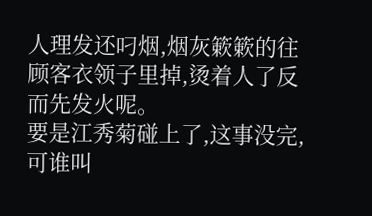人理发还叼烟,烟灰簌簌的往顾客衣领子里掉,烫着人了反而先发火呢。
要是江秀菊碰上了,这事没完,可谁叫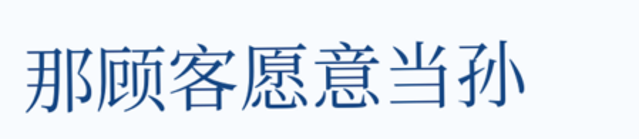那顾客愿意当孙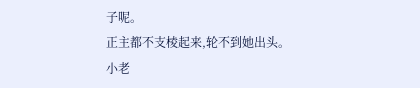子呢。
正主都不支棱起来,轮不到她出头。
小老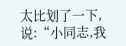太比划了一下,说:“小同志,我